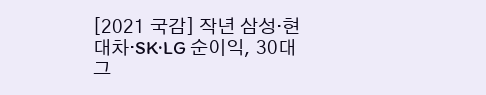[2021 국감] 작년 삼성·현대차·SK·LG 순이익, 30대 그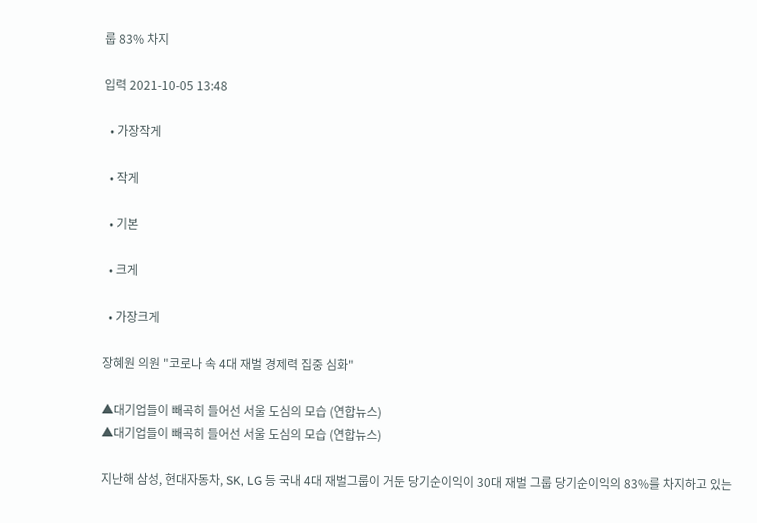룹 83% 차지

입력 2021-10-05 13:48

  • 가장작게

  • 작게

  • 기본

  • 크게

  • 가장크게

장혜원 의원 "코로나 속 4대 재벌 경제력 집중 심화"

▲대기업들이 빼곡히 들어선 서울 도심의 모습 (연합뉴스)
▲대기업들이 빼곡히 들어선 서울 도심의 모습 (연합뉴스)

지난해 삼성, 현대자동차, SK, LG 등 국내 4대 재벌그룹이 거둔 당기순이익이 30대 재벌 그룹 당기순이익의 83%를 차지하고 있는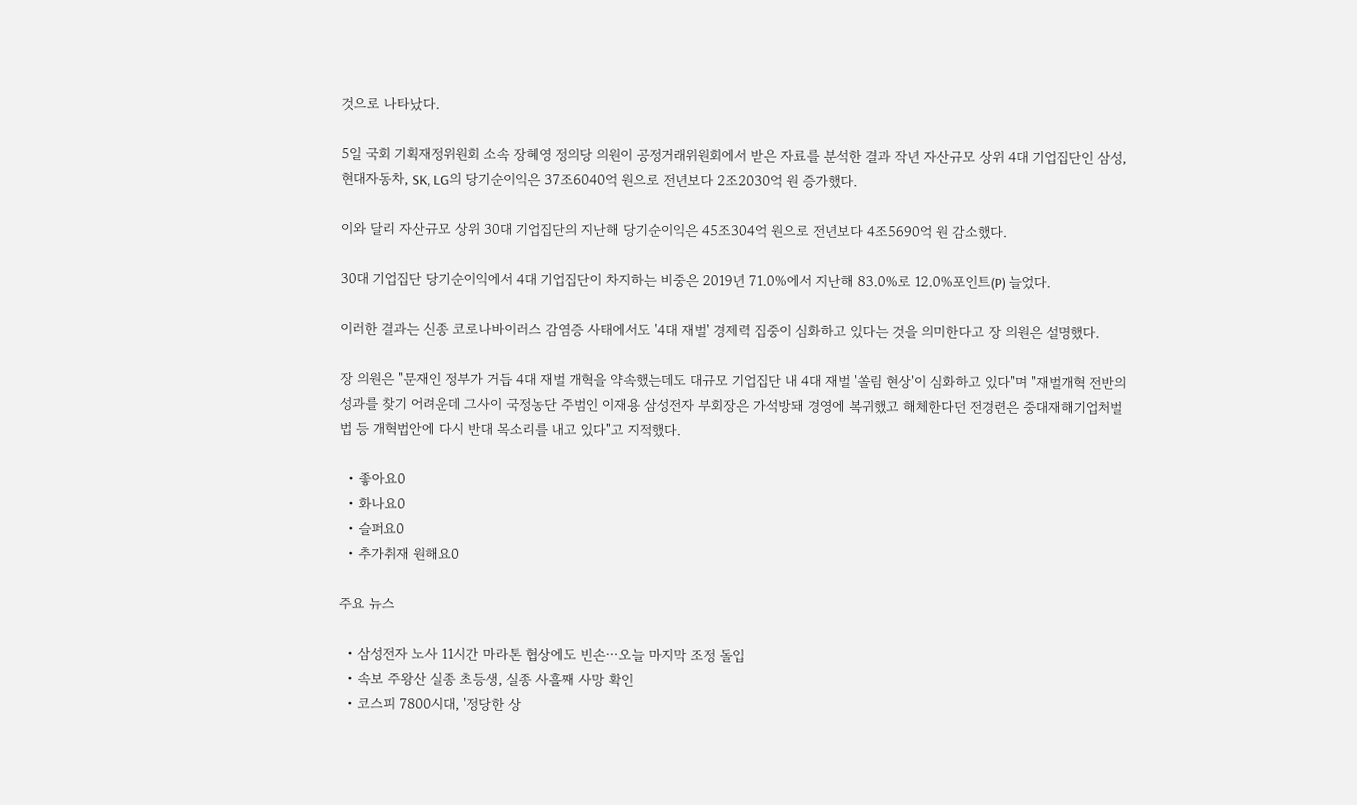것으로 나타났다.

5일 국회 기획재정위원회 소속 장혜영 정의당 의원이 공정거래위원회에서 받은 자료를 분석한 결과 작년 자산규모 상위 4대 기업집단인 삼성, 현대자동차, SK, LG의 당기순이익은 37조6040억 원으로 전년보다 2조2030억 원 증가했다.

이와 달리 자산규모 상위 30대 기업집단의 지난해 당기순이익은 45조304억 원으로 전년보다 4조5690억 원 감소했다.

30대 기업집단 당기순이익에서 4대 기업집단이 차지하는 비중은 2019년 71.0%에서 지난해 83.0%로 12.0%포인트(P) 늘었다.

이러한 결과는 신종 코로나바이러스 감염증 사태에서도 '4대 재벌' 경제력 집중이 심화하고 있다는 것을 의미한다고 장 의원은 설명했다.

장 의원은 "문재인 정부가 거듭 4대 재벌 개혁을 약속했는데도 대규모 기업집단 내 4대 재벌 '쏠림 현상'이 심화하고 있다"며 "재벌개혁 전반의 성과를 찾기 어려운데 그사이 국정농단 주범인 이재용 삼성전자 부회장은 가석방돼 경영에 복귀했고 해체한다던 전경련은 중대재해기업처벌법 등 개혁법안에 다시 반대 목소리를 내고 있다"고 지적했다.

  • 좋아요0
  • 화나요0
  • 슬퍼요0
  • 추가취재 원해요0

주요 뉴스

  • 삼성전자 노사 11시간 마라톤 협상에도 빈손⋯오늘 마지막 조정 돌입
  • 속보 주왕산 실종 초등생, 실종 사흘째 사망 확인
  • 코스피 7800시대, '정당한 상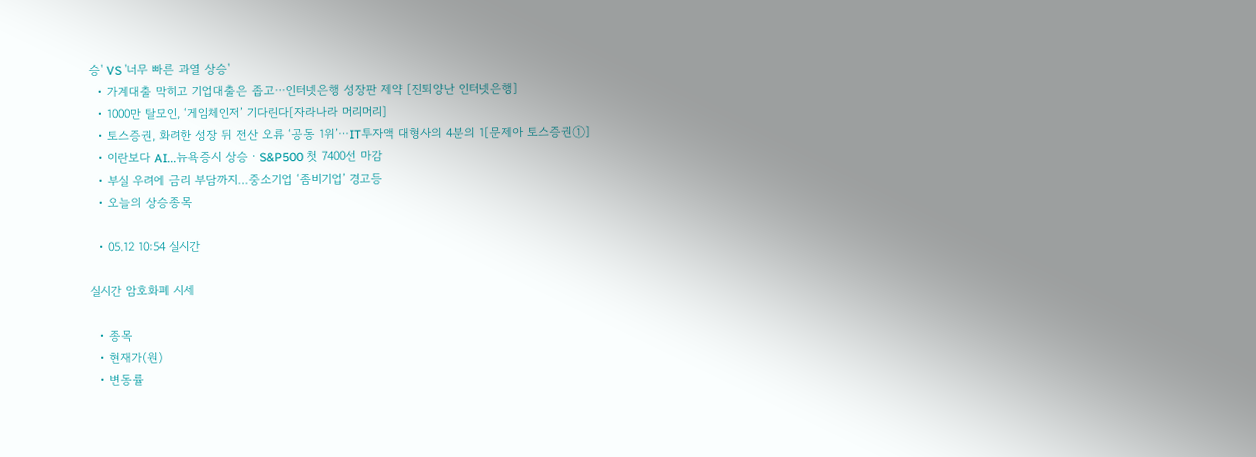승' VS '너무 빠른 과열 상승'
  • 가계대출 막히고 기업대출은 좁고⋯인터넷은행 성장판 제약 [진퇴양난 인터넷은행]
  • 1000만 탈모인, ‘게임체인저’ 기다린다[자라나라 머리머리]
  • 토스증권, 화려한 성장 뒤 전산 오류 ‘공동 1위’⋯IT투자액 대형사의 4분의 1[문제아 토스증권①]
  • 이란보다 AI...뉴욕증시 상승ㆍS&P500 첫 7400선 마감
  • 부실 우려에 금리 부담까지…중소기업 ‘좀비기업’ 경고등
  • 오늘의 상승종목

  • 05.12 10:54 실시간

실시간 암호화폐 시세

  • 종목
  • 현재가(원)
  • 변동률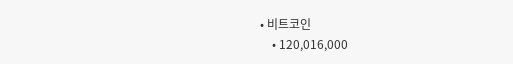• 비트코인
    • 120,016,000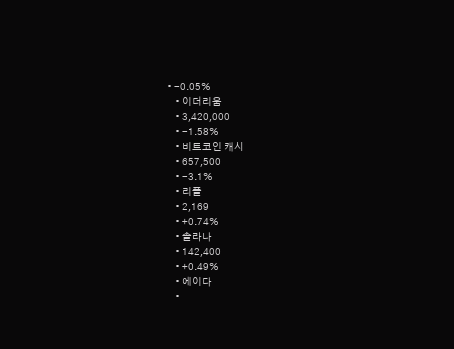• -0.05%
    • 이더리움
    • 3,420,000
    • -1.58%
    • 비트코인 캐시
    • 657,500
    • -3.1%
    • 리플
    • 2,169
    • +0.74%
    • 솔라나
    • 142,400
    • +0.49%
    • 에이다
    •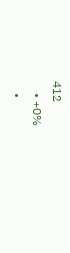412
    • +0%
    •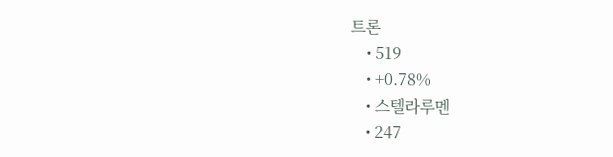트론
    • 519
    • +0.78%
    • 스텔라루멘
    • 247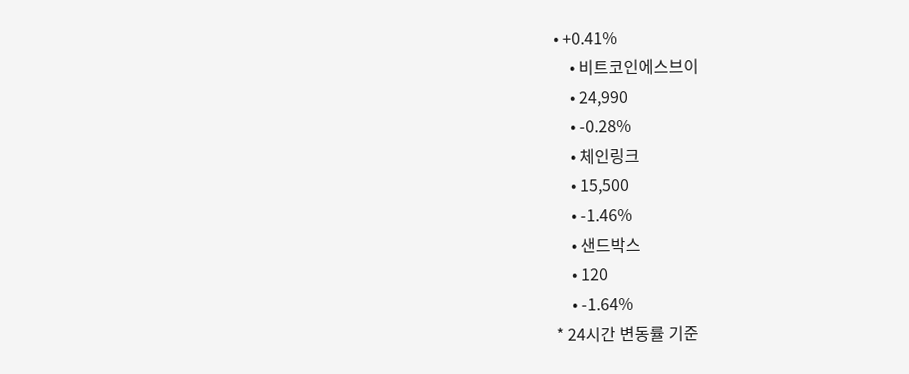• +0.41%
    • 비트코인에스브이
    • 24,990
    • -0.28%
    • 체인링크
    • 15,500
    • -1.46%
    • 샌드박스
    • 120
    • -1.64%
* 24시간 변동률 기준